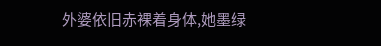外婆依旧赤裸着身体,她墨绿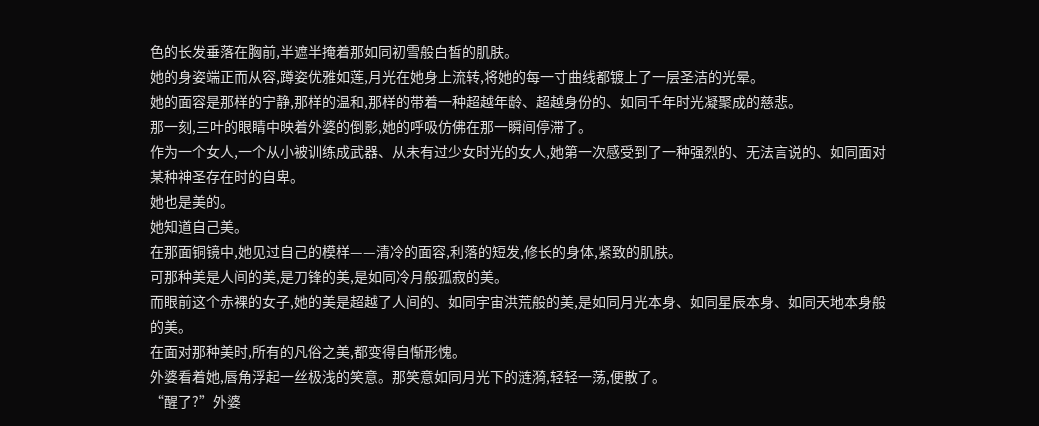色的长发垂落在胸前,半遮半掩着那如同初雪般白皙的肌肤。
她的身姿端正而从容,蹲姿优雅如莲,月光在她身上流转,将她的每一寸曲线都镀上了一层圣洁的光晕。
她的面容是那样的宁静,那样的温和,那样的带着一种超越年龄、超越身份的、如同千年时光凝聚成的慈悲。
那一刻,三叶的眼睛中映着外婆的倒影,她的呼吸仿佛在那一瞬间停滞了。
作为一个女人,一个从小被训练成武器、从未有过少女时光的女人,她第一次感受到了一种强烈的、无法言说的、如同面对某种神圣存在时的自卑。
她也是美的。
她知道自己美。
在那面铜镜中,她见过自己的模样——清冷的面容,利落的短发,修长的身体,紧致的肌肤。
可那种美是人间的美,是刀锋的美,是如同冷月般孤寂的美。
而眼前这个赤裸的女子,她的美是超越了人间的、如同宇宙洪荒般的美,是如同月光本身、如同星辰本身、如同天地本身般的美。
在面对那种美时,所有的凡俗之美,都变得自惭形愧。
外婆看着她,唇角浮起一丝极浅的笑意。那笑意如同月光下的涟漪,轻轻一荡,便散了。
“醒了?”外婆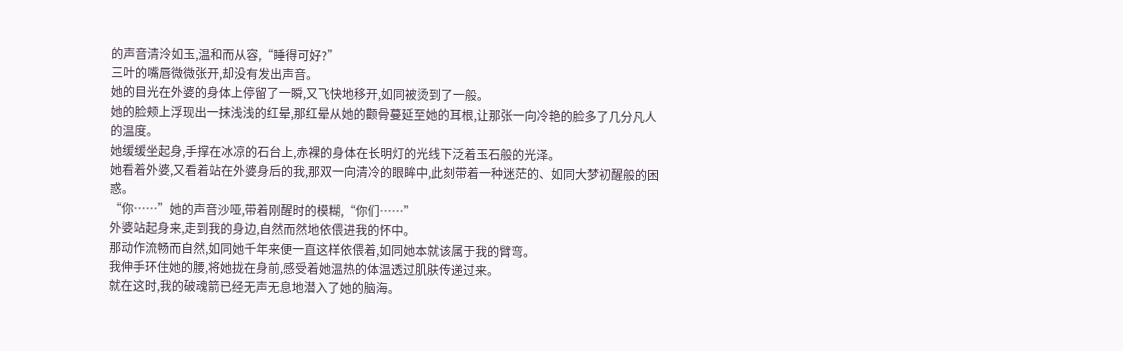的声音清泠如玉,温和而从容,“睡得可好?”
三叶的嘴唇微微张开,却没有发出声音。
她的目光在外婆的身体上停留了一瞬,又飞快地移开,如同被烫到了一般。
她的脸颊上浮现出一抹浅浅的红晕,那红晕从她的颧骨蔓延至她的耳根,让那张一向冷艳的脸多了几分凡人的温度。
她缓缓坐起身,手撑在冰凉的石台上,赤裸的身体在长明灯的光线下泛着玉石般的光泽。
她看着外婆,又看着站在外婆身后的我,那双一向清冷的眼眸中,此刻带着一种迷茫的、如同大梦初醒般的困惑。
“你……”她的声音沙哑,带着刚醒时的模糊,“你们……”
外婆站起身来,走到我的身边,自然而然地依偎进我的怀中。
那动作流畅而自然,如同她千年来便一直这样依偎着,如同她本就该属于我的臂弯。
我伸手环住她的腰,将她拢在身前,感受着她温热的体温透过肌肤传递过来。
就在这时,我的破魂箭已经无声无息地潜入了她的脑海。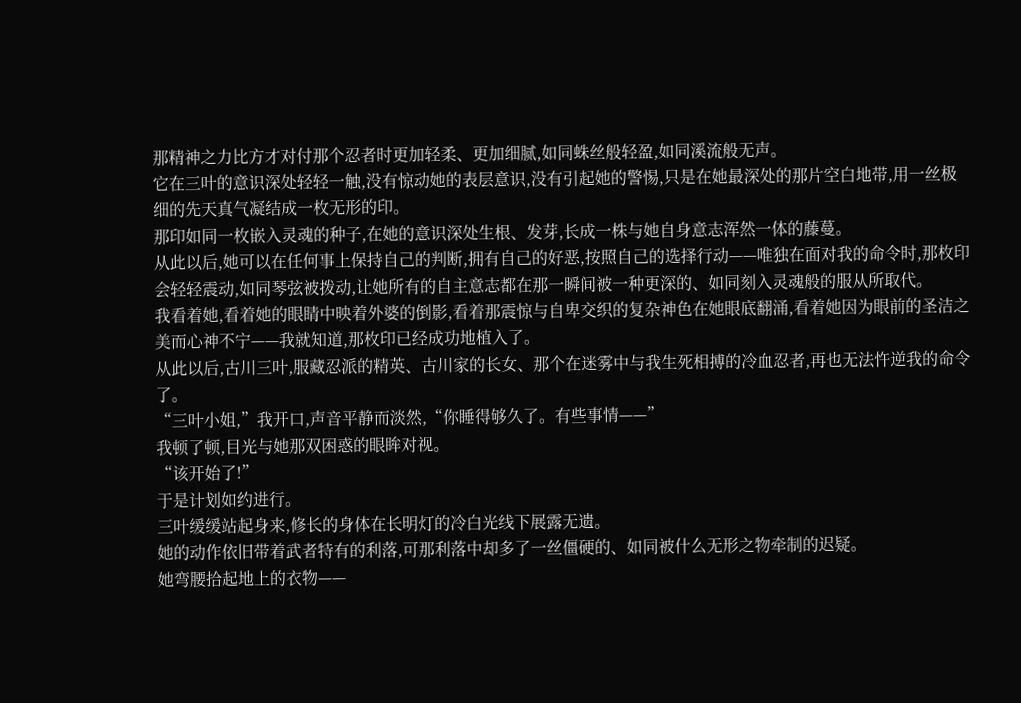那精神之力比方才对付那个忍者时更加轻柔、更加细腻,如同蛛丝般轻盈,如同溪流般无声。
它在三叶的意识深处轻轻一触,没有惊动她的表层意识,没有引起她的警惕,只是在她最深处的那片空白地带,用一丝极细的先天真气凝结成一枚无形的印。
那印如同一枚嵌入灵魂的种子,在她的意识深处生根、发芽,长成一株与她自身意志浑然一体的藤蔓。
从此以后,她可以在任何事上保持自己的判断,拥有自己的好恶,按照自己的选择行动——唯独在面对我的命令时,那枚印会轻轻震动,如同琴弦被拨动,让她所有的自主意志都在那一瞬间被一种更深的、如同刻入灵魂般的服从所取代。
我看着她,看着她的眼睛中映着外婆的倒影,看着那震惊与自卑交织的复杂神色在她眼底翻涌,看着她因为眼前的圣洁之美而心神不宁——我就知道,那枚印已经成功地植入了。
从此以后,古川三叶,服藏忍派的精英、古川家的长女、那个在迷雾中与我生死相搏的冷血忍者,再也无法忤逆我的命令了。
“三叶小姐,”我开口,声音平静而淡然,“你睡得够久了。有些事情——”
我顿了顿,目光与她那双困惑的眼眸对视。
“该开始了!”
于是计划如约进行。
三叶缓缓站起身来,修长的身体在长明灯的冷白光线下展露无遗。
她的动作依旧带着武者特有的利落,可那利落中却多了一丝僵硬的、如同被什么无形之物牵制的迟疑。
她弯腰拾起地上的衣物——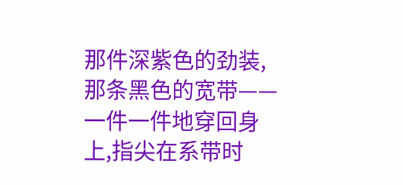那件深紫色的劲装,那条黑色的宽带——一件一件地穿回身上,指尖在系带时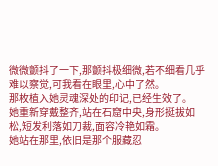微微颤抖了一下,那颤抖极细微,若不细看几乎难以察觉,可我看在眼里,心中了然。
那枚植入她灵魂深处的印记,已经生效了。
她重新穿戴整齐,站在石窟中央,身形挺拔如松,短发利落如刀裁,面容冷艳如霜。
她站在那里,依旧是那个服藏忍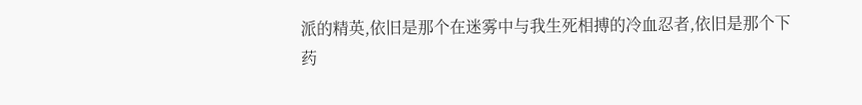派的精英,依旧是那个在迷雾中与我生死相搏的冷血忍者,依旧是那个下药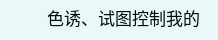色诱、试图控制我的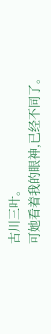古川三叶。
可她看着我的眼神,已经不同了。